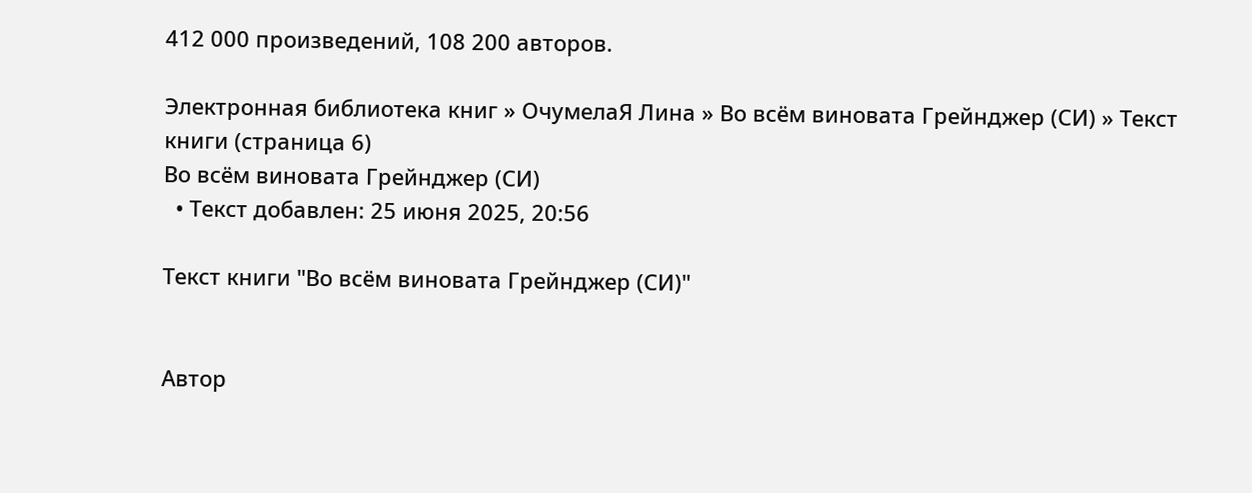412 000 произведений, 108 200 авторов.

Электронная библиотека книг » ОчумелаЯ Лина » Во всём виновата Грейнджер (СИ) » Текст книги (страница 6)
Во всём виновата Грейнджер (СИ)
  • Текст добавлен: 25 июня 2025, 20:56

Текст книги "Во всём виновата Грейнджер (СИ)"


Автор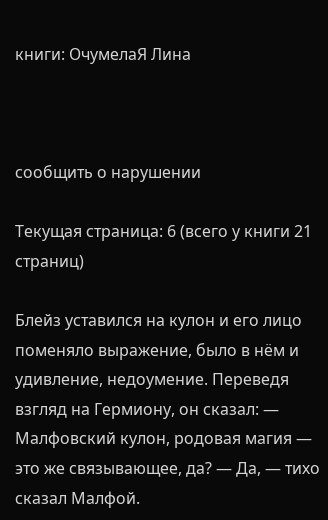книги: ОчумелаЯ Лина



сообщить о нарушении

Текущая страница: 6 (всего у книги 21 страниц)

Блейз уставился на кулон и его лицо поменяло выражение, было в нём и удивление, недоумение. Переведя взгляд на Гермиону, он сказал: — Малфовский кулон, родовая магия — это же связывающее, да? — Да, — тихо сказал Малфой.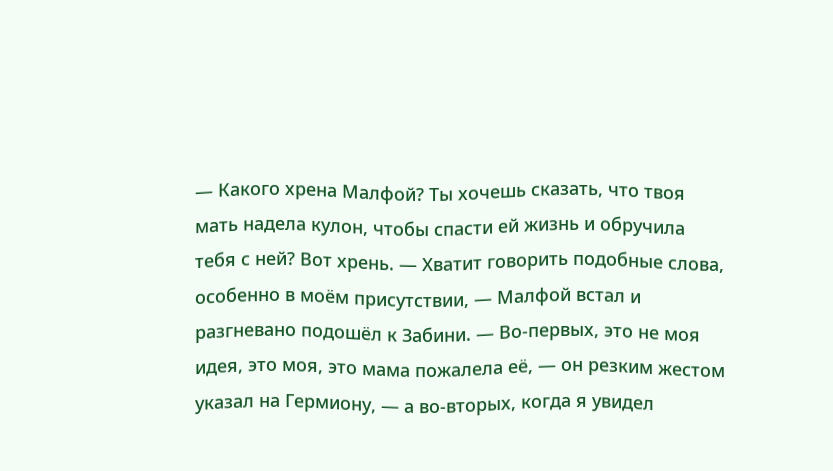— Какого хрена Малфой? Ты хочешь сказать, что твоя мать надела кулон, чтобы спасти ей жизнь и обручила тебя с ней? Вот хрень. — Хватит говорить подобные слова, особенно в моём присутствии, — Малфой встал и разгневано подошёл к Забини. — Во-первых, это не моя идея, это моя, это мама пожалела её, — он резким жестом указал на Гермиону, — а во-вторых, когда я увидел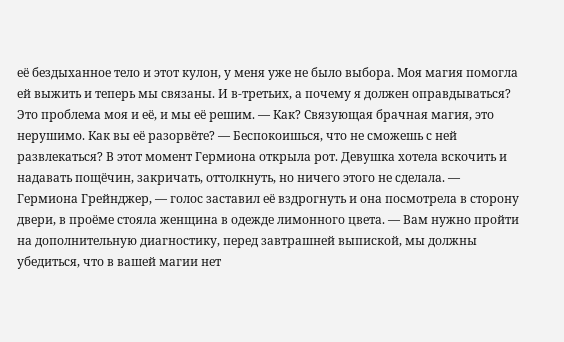её бездыханное тело и этот кулон, у меня уже не было выбора. Моя магия помогла ей выжить и теперь мы связаны. И в-третьих, а почему я должен оправдываться? Это проблема моя и её, и мы её решим. — Как? Связующая брачная магия, это нерушимо. Как вы её разорвёте? — Беспокоишься, что не сможешь с ней развлекаться? В этот момент Гермиона открыла рот. Девушка хотела вскочить и надавать пощёчин, закричать, оттолкнуть, но ничего этого не сделала. — Гермиона Грейнджер, — голос заставил её вздрогнуть и она посмотрела в сторону двери, в проёме стояла женщина в одежде лимонного цвета. — Вам нужно пройти на дополнительную диагностику, перед завтрашней выпиской, мы должны убедиться, что в вашей магии нет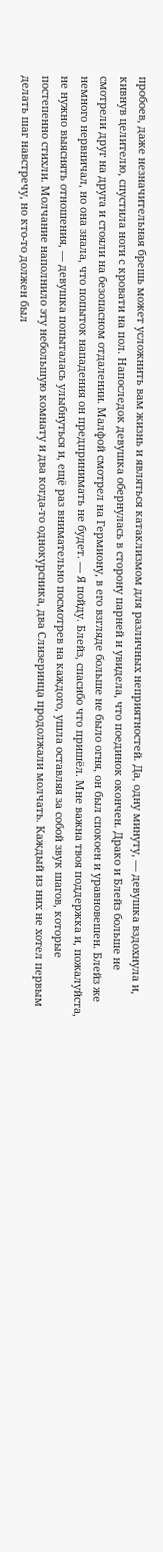пробоев, даже незначительная брешь может усложнить вам жизнь и являться катаклизмом для различных неприятностей. Да, одну минуту, — девушка вздохнула и, кивнув целителю, спустила ноги с кровати на пол. Напоследок девушка обернулась в сторону парней и увидела, что поединок окончен. Драко и Блейз больше не смотрели друг на друга и стояли на безопасном отдалении. Малфой смотрел на Гермиону, в его взгляде больше не было огня, он был спокоен и уравновешен. Блейз же немного нервничал, но она знала, что попыток нападения он предпринимать не будет. — Я пойду. Блейз, спасибо что пришёл. Мне важна твоя поддержка и, пожалуйста, не нужно выяснять отношения, — девушка попыталась улыбнуться и, ещё раз внимательно посмотрев на каждого, ушла оставляя за собой звук шагов, которые постепенно стихли. Молчание наполнило эту небольшую комнату и два когда-то однокурсника, два Слизеринца продолжали молчать. Каждый из них не хотел первым делать шаг навстречу, но кто-то должен был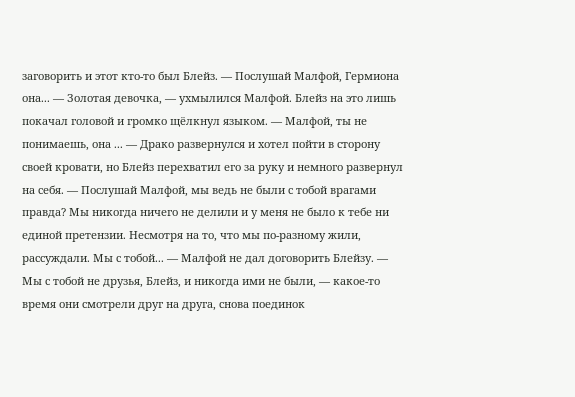заговорить и этот кто-то был Блейз. — Послушай Малфой, Гермиона она... — Золотая девочка, — ухмылился Малфой. Блейз на это лишь покачал головой и громко щёлкнул языком. — Малфой, ты не понимаешь, она ... — Драко развернулся и хотел пойти в сторону своей кровати, но Блейз перехватил его за руку и немного развернул на себя. — Послушай Малфой, мы ведь не были с тобой врагами правда? Мы никогда ничего не делили и у меня не было к тебе ни единой претензии. Несмотря на то, что мы по-разному жили, рассуждали. Мы с тобой... — Малфой не дал договорить Блейзу. — Мы с тобой не друзья, Блейз, и никогда ими не были, — какое-то время они смотрели друг на друга, снова поединок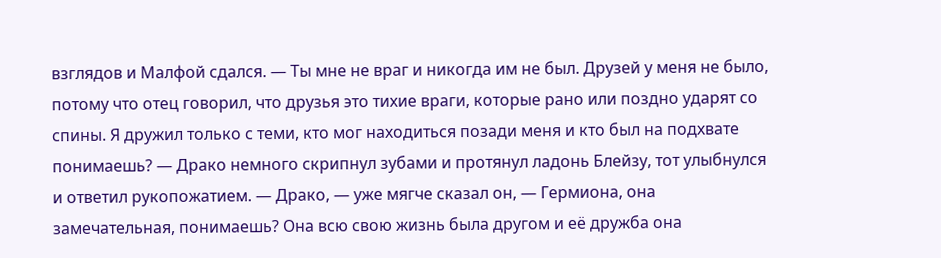взглядов и Малфой сдался. — Ты мне не враг и никогда им не был. Друзей у меня не было, потому что отец говорил, что друзья это тихие враги, которые рано или поздно ударят со спины. Я дружил только с теми, кто мог находиться позади меня и кто был на подхвате понимаешь? — Драко немного скрипнул зубами и протянул ладонь Блейзу, тот улыбнулся и ответил рукопожатием. — Драко, — уже мягче сказал он, — Гермиона, она замечательная, понимаешь? Она всю свою жизнь была другом и её дружба она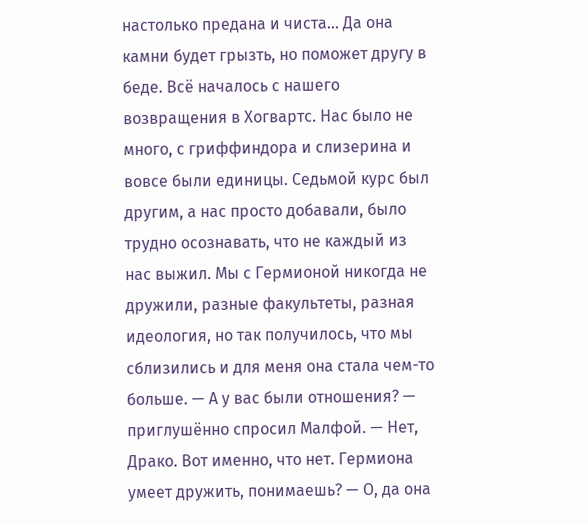настолько предана и чиста... Да она камни будет грызть, но поможет другу в беде. Всё началось с нашего возвращения в Хогвартс. Нас было не много, с гриффиндора и слизерина и вовсе были единицы. Седьмой курс был другим, а нас просто добавали, было трудно осознавать, что не каждый из нас выжил. Мы с Гермионой никогда не дружили, разные факультеты, разная идеология, но так получилось, что мы сблизились и для меня она стала чем-то больше. — А у вас были отношения? — приглушённо спросил Малфой. — Нет, Драко. Вот именно, что нет. Гермиона умеет дружить, понимаешь? — О, да она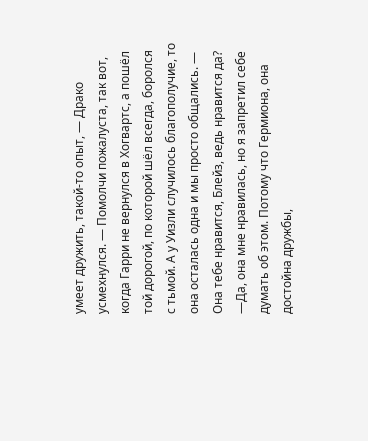умеет дружить, такой-то опыт, — Драко усмехнулся. — Помолчи пожалуста, так вот, когда Гарри не вернулся в Хогвартс, а пошёл той дорогой, по которой шёл всегда, боролся с тьмой. А у Уизли случилось благополучие, то она осталась одна и мы просто общались. — Она тебе нравится, Блейз, ведь нравится да? —Да, она мне нравилась, но я запретил себе думать об этом. Потому что Гермиона, она достойна дружбы,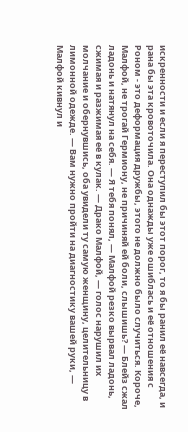искренности и если я переступил бы этот порог, то я бы ранил её навсегда, и рана бы эта кровоточила. Она однажды уже ошиблась и её отношения с Роном - это деформация дружбы, этого не должно было случиться. Короче, Малфой, не трогай Гермиону, не причиняй ей боли, слышишь? — Блейз сжал ладонь и натянул на себя. — Я тебя понял, — Малфой резко вырвал ладонь, сжимая и разжимая её в кулак. — Драко Малфой, — голос нарушил их молчание и обернувшись, оба увидели ту самую женщину, целительницу в лимонной одежде. — Вам нужно пройти на диагностику вашей руки, — Малфой кивнул и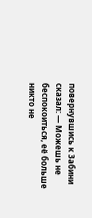повернувшись к Забини сказал: — Можешь не беспокоиться, её больше никто не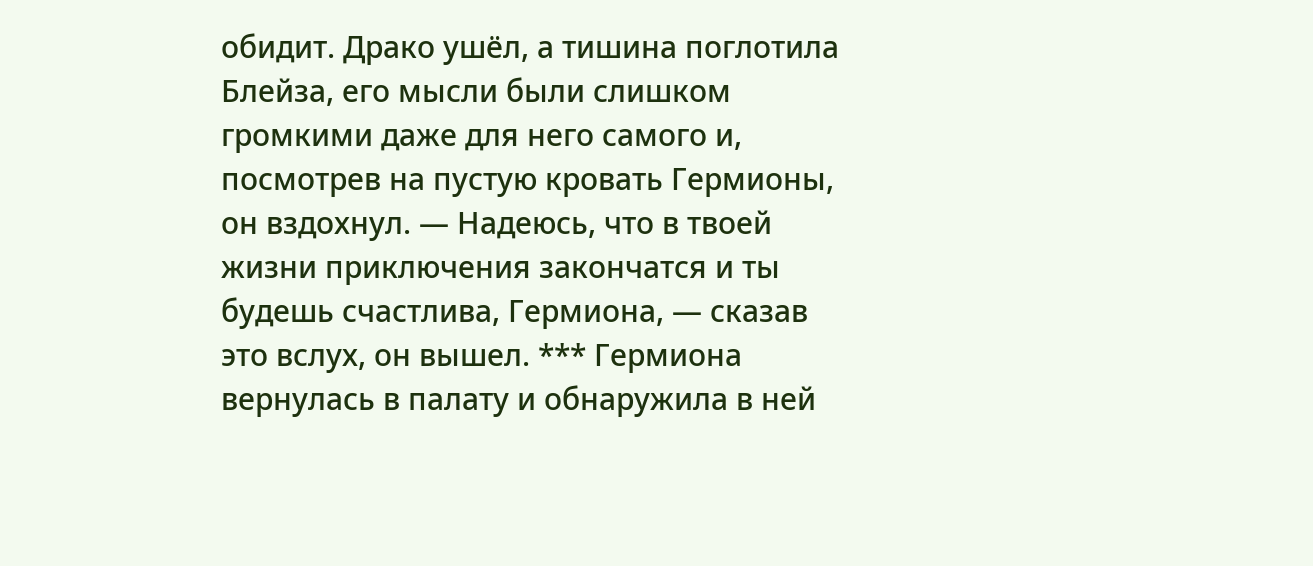обидит. Драко ушёл, а тишина поглотила Блейза, его мысли были слишком громкими даже для него самого и, посмотрев на пустую кровать Гермионы, он вздохнул. — Надеюсь, что в твоей жизни приключения закончатся и ты будешь счастлива, Гермиона, — сказав это вслух, он вышел. *** Гермиона вернулась в палату и обнаружила в ней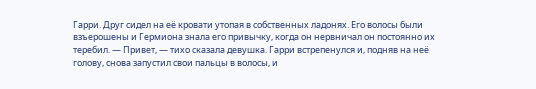Гарри. Друг сидел на её кровати утопая в собственных ладонях. Его волосы были взъерошены и Гермиона знала его привычку, когда он нервничал он постоянно их теребил. — Привет, — тихо сказала девушка. Гарри встрепенулся и, подняв на неё голову, снова запустил свои пальцы в волосы, и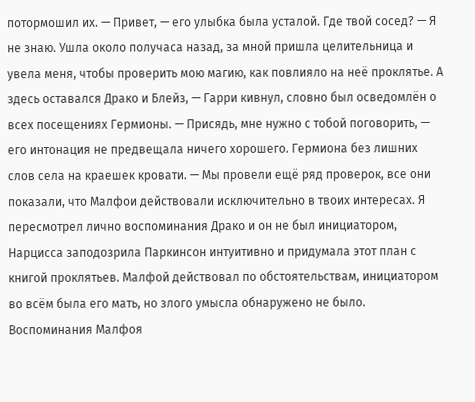потормошил их. — Привет, — его улыбка была усталой. Где твой сосед? — Я не знаю. Ушла около получаса назад, за мной пришла целительница и увела меня, чтобы проверить мою магию, как повлияло на неё проклятье. А здесь оставался Драко и Блейз, — Гарри кивнул, словно был осведомлён о всех посещениях Гермионы. — Присядь, мне нужно с тобой поговорить, — его интонация не предвещала ничего хорошего. Гермиона без лишних слов села на краешек кровати. — Мы провели ещё ряд проверок, все они показали, что Малфои действовали исключительно в твоих интересах. Я пересмотрел лично воспоминания Драко и он не был инициатором, Нарцисса заподозрила Паркинсон интуитивно и придумала этот план с книгой проклятьев. Малфой действовал по обстоятельствам, инициатором во всём была его мать, но злого умысла обнаружено не было. Воспоминания Малфоя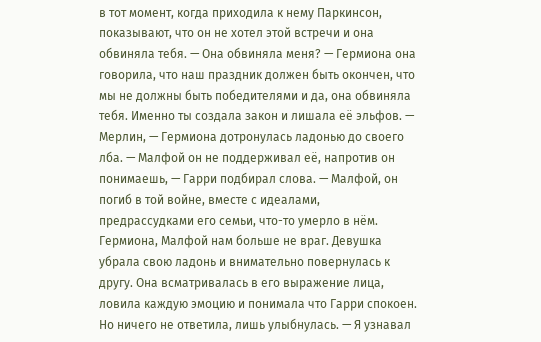в тот момент, когда приходила к нему Паркинсон, показывают, что он не хотел этой встречи и она обвиняла тебя. — Она обвиняла меня? — Гермиона она говорила, что наш праздник должен быть окончен, что мы не должны быть победителями и да, она обвиняла тебя. Именно ты создала закон и лишала её эльфов. — Мерлин, — Гермиона дотронулась ладонью до своего лба. — Малфой он не поддерживал её, напротив он понимаешь, — Гарри подбирал слова. — Малфой, он погиб в той войне, вместе с идеалами, предрассудками его семьи, что-то умерло в нём. Гермиона, Малфой нам больше не враг. Девушка убрала свою ладонь и внимательно повернулась к другу. Она всматривалась в его выражение лица, ловила каждую эмоцию и понимала что Гарри спокоен. Но ничего не ответила, лишь улыбнулась. — Я узнавал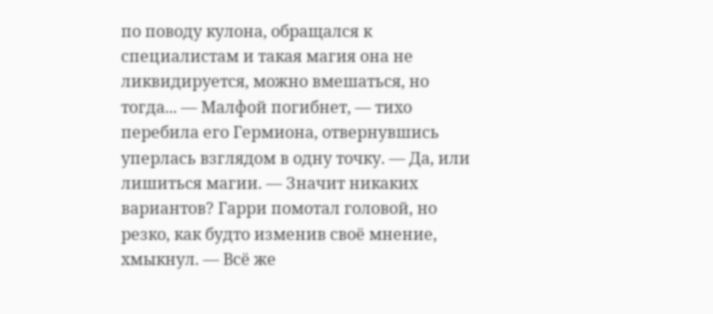по поводу кулона, обращался к специалистам и такая магия она не ликвидируется, можно вмешаться, но тогда... — Малфой погибнет, — тихо перебила его Гермиона, отвернувшись уперлась взглядом в одну точку. — Да, или лишиться магии. — Значит никаких вариантов? Гарри помотал головой, но резко, как будто изменив своё мнение, хмыкнул. — Всё же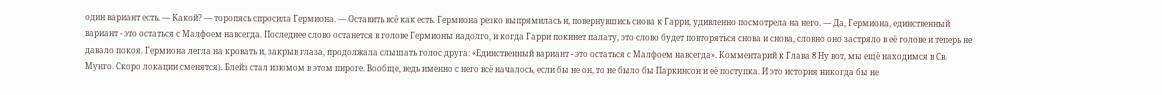один вариант есть. — Какой? — торопясь спросила Гермиона. — Оставить всё как есть. Гермиона резко выпрямилась и, повернувшись снова к Гарри, удивленно посмотрела на него. — Да, Гермиона, единственный вариант - это остаться с Малфоем навсегда. Последнее слово останется в голове Гермионы надолго, и когда Гарри покинет палату, это слово будет повторяться снова и снова, словно оно застряло в её голове и теперь не давало покоя. Гермиона легла на кровать и, закрыв глаза, продолжала слышать голос друга: «Единственный вариант - это остаться с Малфоем навсегда». Комментарий к Глава 8 Ну вот, мы ещё находимся в Св. Мунго. Скоро локации сменятся). Блейз стал изюмом в этом пироге. Вообще, ведь именно с него всё началось, если бы не он, то не было бы Паркинсон и её поступка. И это история никогда бы не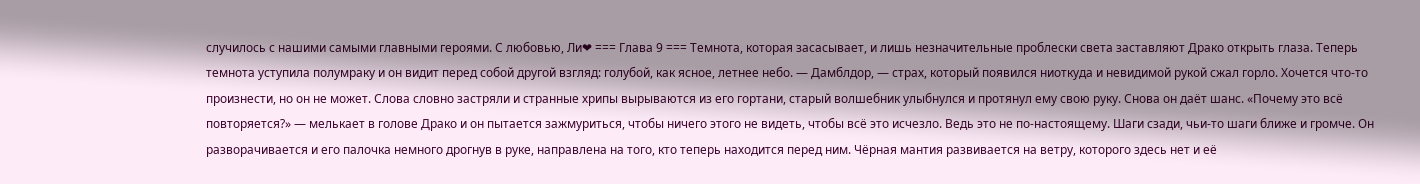случилось с нашими самыми главными героями. С любовью, Ли❤ === Глава 9 === Темнота, которая засасывает, и лишь незначительные проблески света заставляют Драко открыть глаза. Теперь темнота уступила полумраку и он видит перед собой другой взгляд: голубой, как ясное, летнее небо. — Дамблдор, — страх, который появился ниоткуда и невидимой рукой сжал горло. Хочется что-то произнести, но он не может. Слова словно застряли и странные хрипы вырываются из его гортани, старый волшебник улыбнулся и протянул ему свою руку. Снова он даёт шанс. «Почему это всё повторяется?» — мелькает в голове Драко и он пытается зажмуриться, чтобы ничего этого не видеть, чтобы всё это исчезло. Ведь это не по-настоящему. Шаги сзади, чьи-то шаги ближе и громче. Он разворачивается и его палочка немного дрогнув в руке, направлена на того, кто теперь находится перед ним. Чёрная мантия развивается на ветру, которого здесь нет и её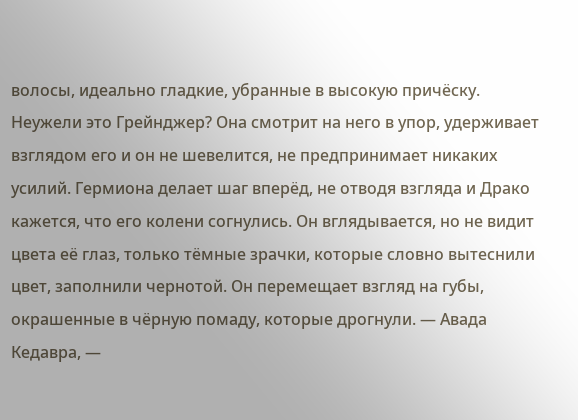волосы, идеально гладкие, убранные в высокую причёску. Неужели это Грейнджер? Она смотрит на него в упор, удерживает взглядом его и он не шевелится, не предпринимает никаких усилий. Гермиона делает шаг вперёд, не отводя взгляда и Драко кажется, что его колени согнулись. Он вглядывается, но не видит цвета её глаз, только тёмные зрачки, которые словно вытеснили цвет, заполнили чернотой. Он перемещает взгляд на губы, окрашенные в чёрную помаду, которые дрогнули. — Авада Кедавра, —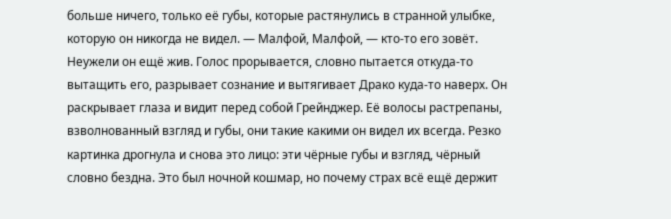больше ничего, только её губы, которые растянулись в странной улыбке, которую он никогда не видел. — Малфой, Малфой, — кто-то его зовёт. Неужели он ещё жив. Голос прорывается, словно пытается откуда-то вытащить его, разрывает сознание и вытягивает Драко куда-то наверх. Он раскрывает глаза и видит перед собой Грейнджер. Её волосы растрепаны, взволнованный взгляд и губы, они такие какими он видел их всегда. Резко картинка дрогнула и снова это лицо: эти чёрные губы и взгляд, чёрный словно бездна. Это был ночной кошмар, но почему страх всё ещё держит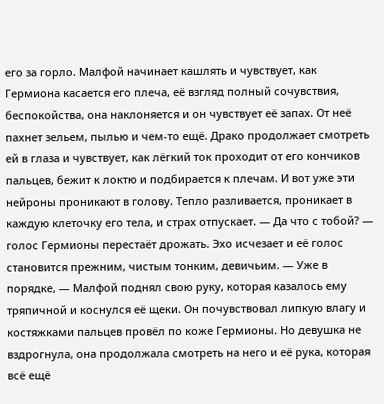его за горло. Малфой начинает кашлять и чувствует, как Гермиона касается его плеча, её взгляд полный сочувствия, беспокойства, она наклоняется и он чувствует её запах. От неё пахнет зельем, пылью и чем-то ещё. Драко продолжает смотреть ей в глаза и чувствует, как лёгкий ток проходит от его кончиков пальцев, бежит к локтю и подбирается к плечам. И вот уже эти нейроны проникают в голову. Тепло разливается, проникает в каждую клеточку его тела, и страх отпускает. — Да что с тобой? — голос Гермионы перестаëт дрожать. Эхо исчезает и её голос становится прежним, чистым тонким, девичьим. — Уже в порядке, — Малфой поднял свою руку, которая казалось ему тряпичной и коснулся её щеки. Он почувствовал липкую влагу и костяжками пальцев провёл по коже Гермионы. Но девушка не вздрогнула, она продолжала смотреть на него и её рука, которая всё ещё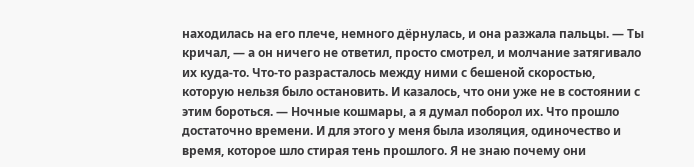находилась на его плече, немного дëрнулась, и она разжала пальцы. — Ты кричал, — а он ничего не ответил, просто смотрел, и молчание затягивало их куда-то. Что-то разрасталось между ними с бешеной скоростью, которую нельзя было остановить. И казалось, что они уже не в состоянии с этим бороться. — Ночные кошмары, а я думал поборол их. Что прошло достаточно времени. И для этого у меня была изоляция, одиночество и время, которое шло стирая тень прошлого. Я не знаю почему они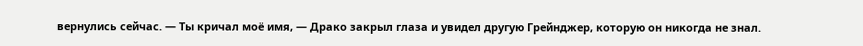вернулись сейчас. — Ты кричал моё имя, — Драко закрыл глаза и увидел другую Грейнджер, которую он никогда не знал.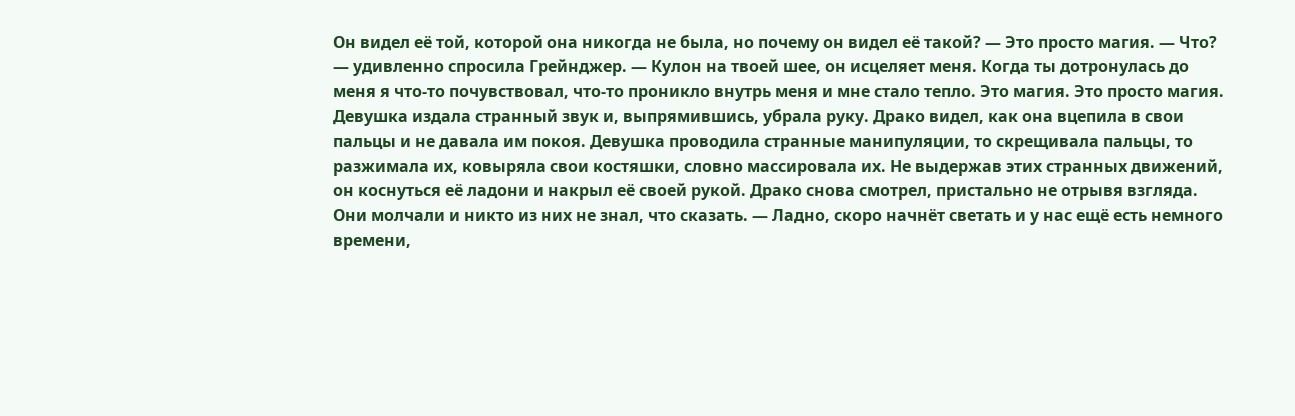Он видел её той, которой она никогда не была, но почему он видел её такой? — Это просто магия. — Что? — удивленно спросила Грейнджер. — Кулон на твоей шее, он исцеляет меня. Когда ты дотронулась до меня я что-то почувствовал, что-то проникло внутрь меня и мне стало тепло. Это магия. Это просто магия. Девушка издала странный звук и, выпрямившись, убрала руку. Драко видел, как она вцепила в свои пальцы и не давала им покоя. Девушка проводила странные манипуляции, то скрещивала пальцы, то разжимала их, ковыряла свои костяшки, словно массировала их. Не выдержав этих странных движений, он коснуться её ладони и накрыл её своей рукой. Драко снова смотрел, пристально не отрывя взгляда. Они молчали и никто из них не знал, что сказать. — Ладно, скоро начнёт светать и у нас ещё есть немного времени,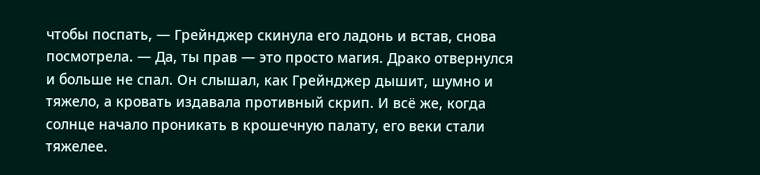чтобы поспать, — Грейнджер скинула его ладонь и встав, снова посмотрела. — Да, ты прав — это просто магия. Драко отвернулся и больше не спал. Он слышал, как Грейнджер дышит, шумно и тяжело, а кровать издавала противный скрип. И всё же, когда солнце начало проникать в крошечную палату, его веки стали тяжелее.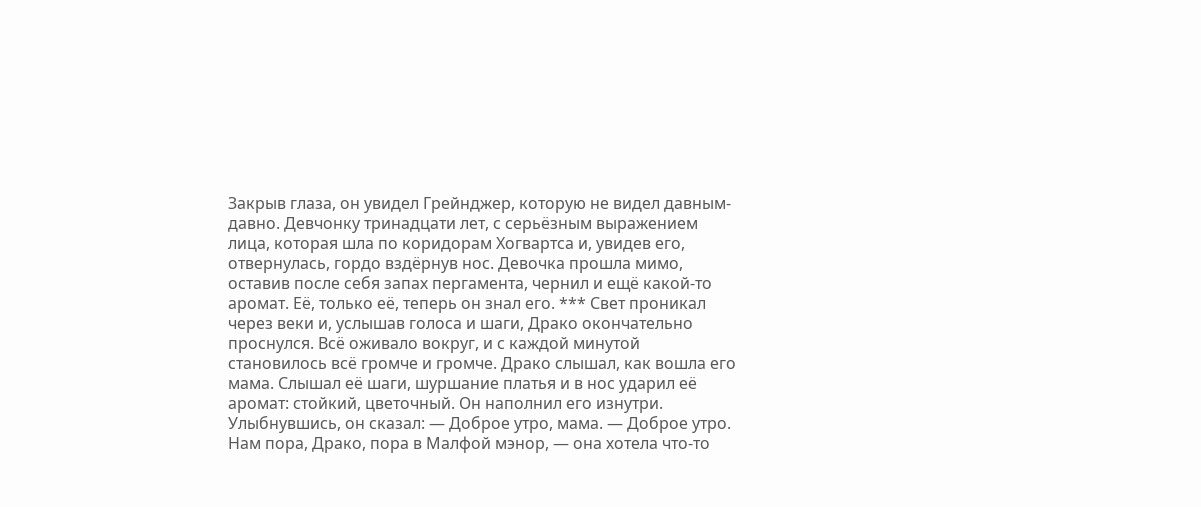Закрыв глаза, он увидел Грейнджер, которую не видел давным-давно. Девчонку тринадцати лет, с серьёзным выражением лица, которая шла по коридорам Хогвартса и, увидев его, отвернулась, гордо вздёрнув нос. Девочка прошла мимо, оставив после себя запах пергамента, чернил и ещё какой-то аромат. Её, только её, теперь он знал его. *** Свет проникал через веки и, услышав голоса и шаги, Драко окончательно проснулся. Всё оживало вокруг, и с каждой минутой становилось всё громче и громче. Драко слышал, как вошла его мама. Слышал её шаги, шуршание платья и в нос ударил её аромат: стойкий, цветочный. Он наполнил его изнутри. Улыбнувшись, он сказал: — Доброе утро, мама. — Доброе утро. Нам пора, Драко, пора в Малфой мэнор, — она хотела что-то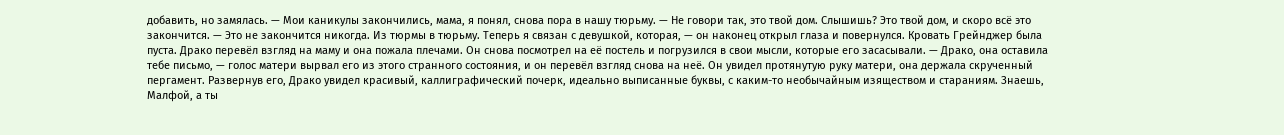добавить, но замялась. — Мои каникулы закончились, мама, я понял, снова пора в нашу тюрьму. — Не говори так, это твой дом. Слышишь? Это твой дом, и скоро всё это закончится. — Это не закончится никогда. Из тюрмы в тюрьму. Теперь я связан с девушкой, которая, — он наконец открыл глаза и повернулся. Кровать Грейнджер была пуста. Драко перевёл взгляд на маму и она пожала плечами. Он снова посмотрел на её постель и погрузился в свои мысли, которые его засасывали. — Драко, она оставила тебе письмо, — голос матери вырвал его из этого странного состояния, и он перевёл взгляд снова на неё. Он увидел протянутую руку матери, она держала скрученный пергамент. Развернув его, Драко увидел красивый, каллиграфический почерк, идеально выписанные буквы, с каким-то необычайным изяществом и стараниям. Знаешь, Малфой, а ты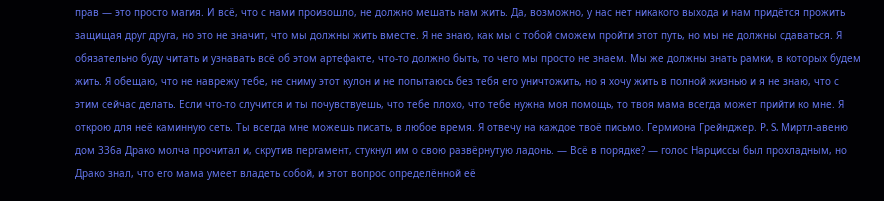прав — это просто магия. И всё, что с нами произошло, не должно мешать нам жить. Да, возможно, у нас нет никакого выхода и нам придётся прожить защищая друг друга, но это не значит, что мы должны жить вместе. Я не знаю, как мы с тобой сможем пройти этот путь, но мы не должны сдаваться. Я обязательно буду читать и узнавать всё об этом артефакте, что-то должно быть, то чего мы просто не знаем. Мы же должны знать рамки, в которых будем жить. Я обещаю, что не наврежу тебе, не сниму этот кулон и не попытаюсь без тебя его уничтожить, но я хочу жить в полной жизнью и я не знаю, что с этим сейчас делать. Если что-то случится и ты почувствуешь, что тебе плохо, что тебе нужна моя помощь, то твоя мама всегда может прийти ко мне. Я открою для неё каминную сеть. Ты всегда мне можешь писать, в любое время. Я отвечу на каждое твоё письмо. Гермиона Грейнджер. P. S. Миртл-авеню дом 336а Драко молча прочитал и, скрутив пергамент, стукнул им о свою развёрнутую ладонь. — Всё в порядке? — голос Нарциссы был прохладным, но Драко знал, что его мама умеет владеть собой, и этот вопрос определённой её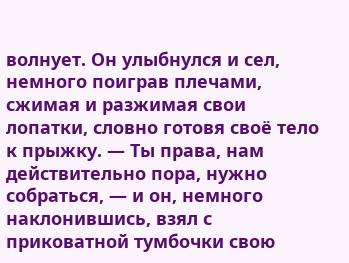волнует. Он улыбнулся и сел, немного поиграв плечами, сжимая и разжимая свои лопатки, словно готовя своё тело к прыжку. — Ты права, нам действительно пора, нужно собраться, — и он, немного наклонившись, взял с приковатной тумбочки свою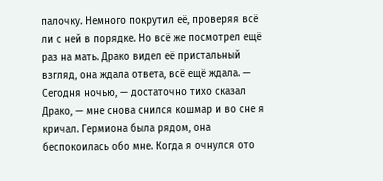палочку. Немного покрутил её, проверяя всё ли с ней в порядке. Но всё же посмотрел ещё раз на мать. Драко видел её пристальный взгляд, она ждала ответа, всё ещё ждала. — Сегодня ночью, — достаточно тихо сказал Драко, — мне снова снился кошмар и во сне я кричал. Гермиона была рядом, она беспокоилась обо мне. Когда я очнулся ото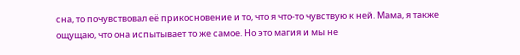сна, то почувствовал её прикосновение и то, что я что-то чувствую к ней. Мама, я также ощущаю, что она испытывает то же самое. Но это магия и мы не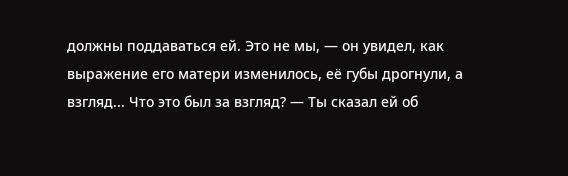должны поддаваться ей. Это не мы, — он увидел, как выражение его матери изменилось, её губы дрогнули, а взгляд... Что это был за взгляд? — Ты сказал ей об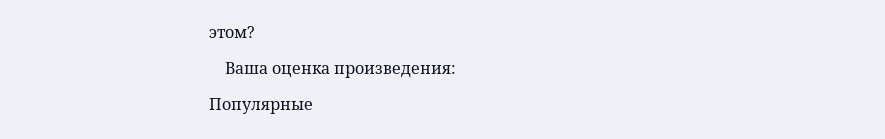этом?

    Ваша оценка произведения:

Популярные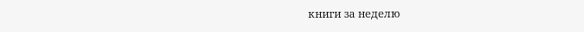книги за неделю